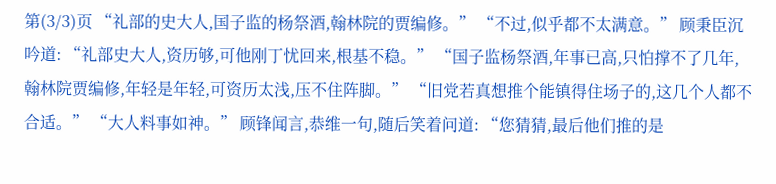第(3/3)页 “礼部的史大人,国子监的杨祭酒,翰林院的贾编修。” “不过,似乎都不太满意。” 顾秉臣沉吟道: “礼部史大人,资历够,可他刚丁忧回来,根基不稳。” “国子监杨祭酒,年事已高,只怕撑不了几年,翰林院贾编修,年轻是年轻,可资历太浅,压不住阵脚。” “旧党若真想推个能镇得住场子的,这几个人都不合适。” “大人料事如神。” 顾锋闻言,恭维一句,随后笑着问道: “您猜猜,最后他们推的是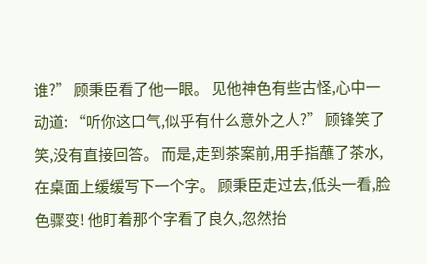谁?” 顾秉臣看了他一眼。 见他神色有些古怪,心中一动道: “听你这口气,似乎有什么意外之人?” 顾锋笑了笑,没有直接回答。 而是,走到茶案前,用手指蘸了茶水,在桌面上缓缓写下一个字。 顾秉臣走过去,低头一看,脸色骤变! 他盯着那个字看了良久,忽然抬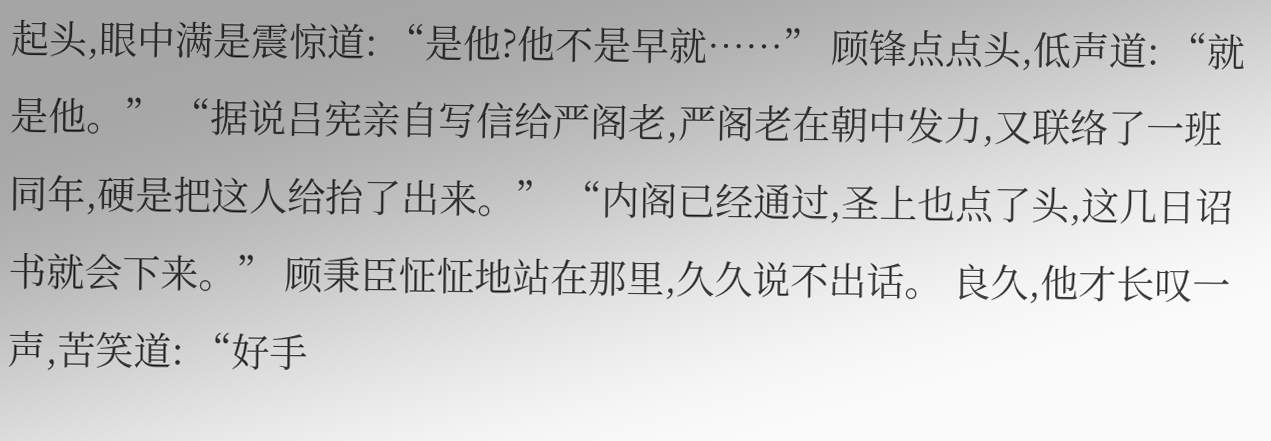起头,眼中满是震惊道: “是他?他不是早就……” 顾锋点点头,低声道: “就是他。” “据说吕宪亲自写信给严阁老,严阁老在朝中发力,又联络了一班同年,硬是把这人给抬了出来。” “内阁已经通过,圣上也点了头,这几日诏书就会下来。” 顾秉臣怔怔地站在那里,久久说不出话。 良久,他才长叹一声,苦笑道: “好手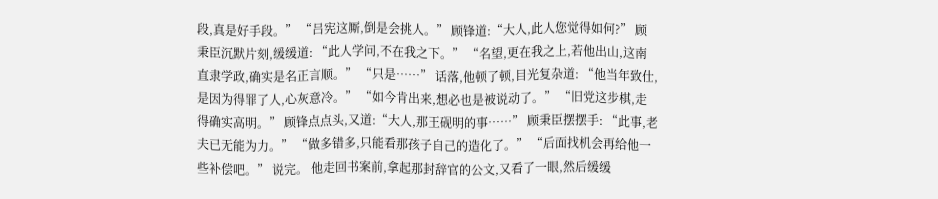段,真是好手段。” “吕宪这厮,倒是会挑人。” 顾锋道:“大人,此人您觉得如何?” 顾秉臣沉默片刻,缓缓道: “此人学问,不在我之下。” “名望,更在我之上,若他出山,这南直隶学政,确实是名正言顺。” “只是……” 话落,他顿了顿,目光复杂道: “他当年致仕,是因为得罪了人,心灰意冷。” “如今肯出来,想必也是被说动了。” “旧党这步棋,走得确实高明。” 顾锋点点头,又道:“大人,那王砚明的事……” 顾秉臣摆摆手: “此事,老夫已无能为力。” “做多错多,只能看那孩子自己的造化了。” “后面找机会再给他一些补偿吧。” 说完。 他走回书案前,拿起那封辞官的公文,又看了一眼,然后缓缓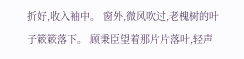折好,收入袖中。 窗外,微风吹过,老槐树的叶子簌簌落下。 顾秉臣望着那片片落叶,轻声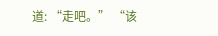道: “走吧。” “该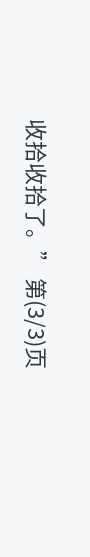收拾收拾了。” 第(3/3)页